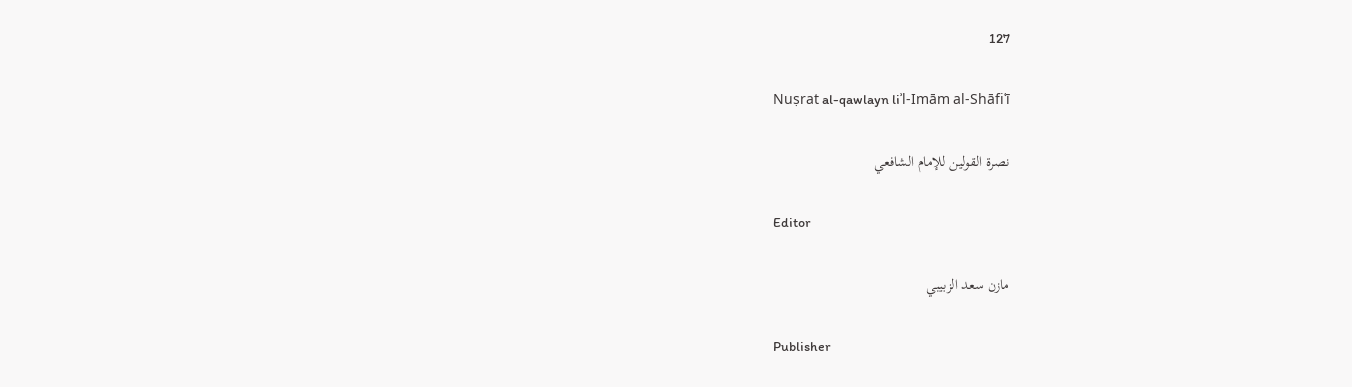127

Nuṣrat al-qawlayn liʾl-Imām al-Shāfiʿī

نصرة القولين للإمام الشافعي

Editor

مازن سعد الزبيبي

Publisher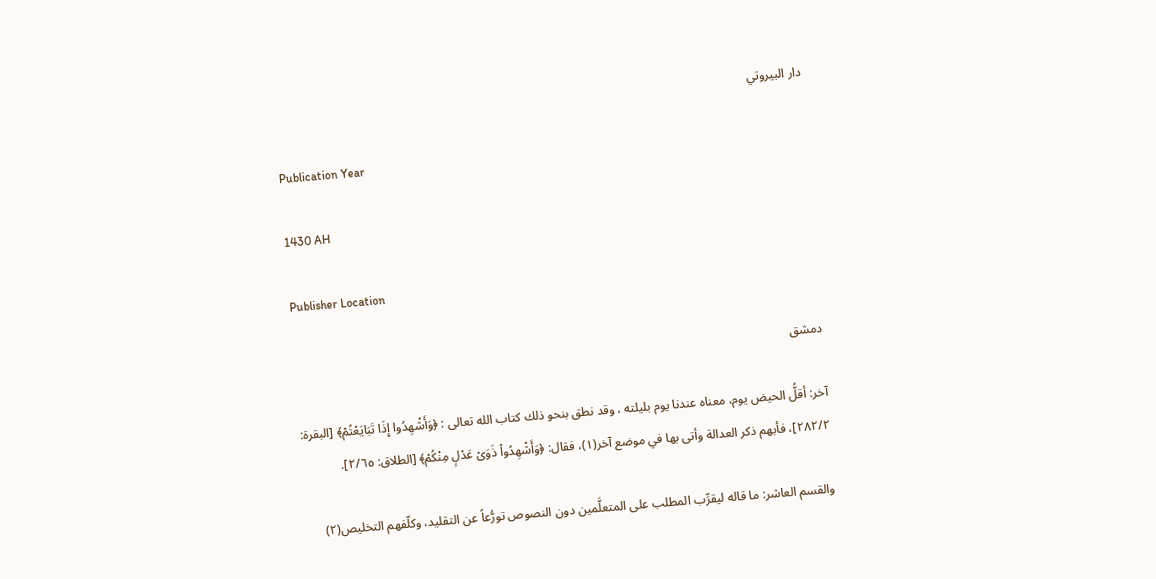دار البيروتي

Publication Year

1430 AH

Publisher Location

دمشق

آخر: أقلُّ الحیض یوم، معناه عندنا يوم بليلته ، وقد نطق بنحو ذلك كتاب الله تعالى : ﴿وَأَشْهِدُوا إِذَا تَبَايَعْتُمْ﴾ [البقرة: ٢٨٢/٢]، فأبهم ذكر العدالة وأتى بها في موضع آخر(١)، فقال: ﴿وَأَشْهِدُواْ ذَوَىْ عَدْلٍ مِنْكُمْ﴾ [الطلاق: ٢/٦٥].

والقسم العاشر: ما قاله ليقرِّب المطلب على المتعلَّمين دون النصوص تورُّعاً عن التقليد، وكلّفهم التخليص(٢)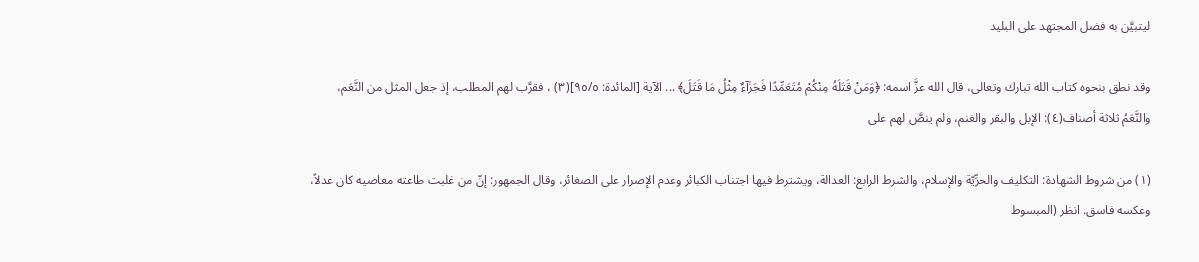ليتبيَّن به فضل المجتهد على البليد

وقد نطق بنحوه كتاب الله تبارك وتعالى، قال الله عزَّ اسمه: ﴿وَمَنْ قَتَلَهُ مِنْكُمْ مُتَعَمِّدًا فَجَزَآءٌ مِثْلُ مَا قَتَلَ﴾ ... الآية [المائدة: ٩٥/٥](٣) ، فقرَّب لهم المطلب، إذ جعل المثل من النَّعَم، والنَّعَمُ ثلاثة أصناف(٤): الإبل والبقر والغنم، ولم ينصَّ لهم على

(١) من شروط الشهادة: التكليف والحرِّيّة والإسلام، والشرط الرابع: العدالة، ويشترط فيها اجتناب الكبائر وعدم الإصرار على الصغائر، وقال الجمهور: إنّ من غلبت طاعته معاصيه كان عدلاً، وعكسه فاسق. انظر (المبسوط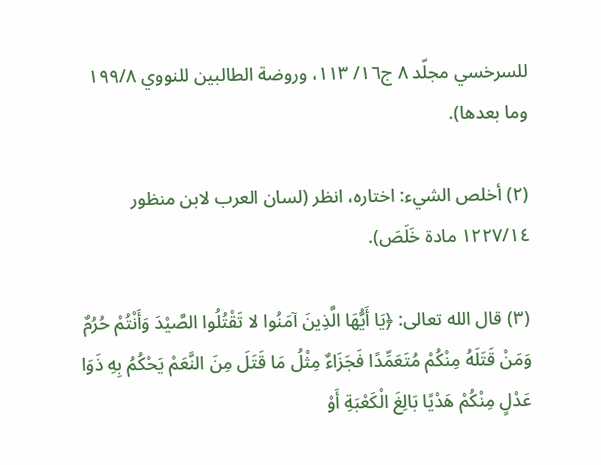للسرخسي مجلّد ٨ ج١٦/ ١١٣، وروضة الطالبين للنووي ١٩٩/٨ وما بعدها).

(٢) أخلص الشيء: اختاره، انظر (لسان العرب لابن منظور ١٢٢٧/١٤ مادة خَلَصَ).

(٣) قال الله تعالى: ﴿يَا أَيُّهَا الَّذِينَ آمَنُوا لا تَقْتُلُوا الصَّيْدَ وَأَنْتُمْ حُرُمٌ وَمَنْ قَتَلَهُ مِنْكُمْ مُتَعَمِّدًا فَجَزَاءٌ مِثْلُ مَا قَتَلَ مِنَ النَّعَمْ يَحْكُمُ بِهِ ذَوَا عَدْلٍ مِنْكُمْ هَدْيًا بَالِغَ الْكَعْبَةِ أَوْ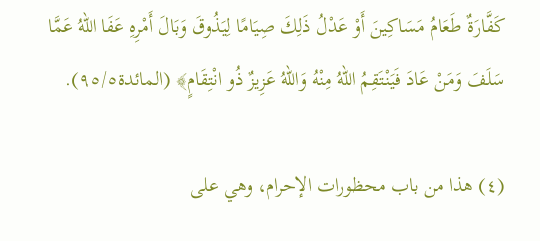كَفَّارَةٌ طَعَامُ مَسَاكِينَ أَوْ عَدْلُ ذَلِكَ صِيَامًا لِيَذُوقَ وَبَالَ أَمْرِهِ عَفَا اللهُ عَمَّا سَلَفَ وَمَنْ عَادَ فَيَنْتَقِمُ اللهُ مِنْهُ وَاللهُ عَزِيزٌ ذُو انْتِقَامٍ﴾ (المائدة٩٥/٥).

(٤) هذا من باب محظورات الإحرام، وهي على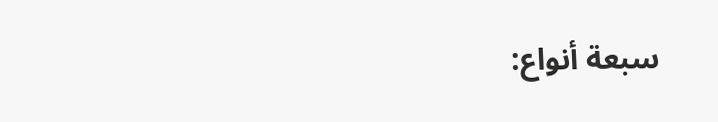سبعة أنواع: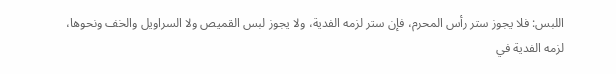اللبس: فلا يجوز ستر رأس المحرم، فإن ستر لزمه الفدية، ولا يجوز لبس القميص ولا السراويل والخف ونحوها، لزمه الفدية في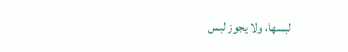لبسها، ولا يجوز لبس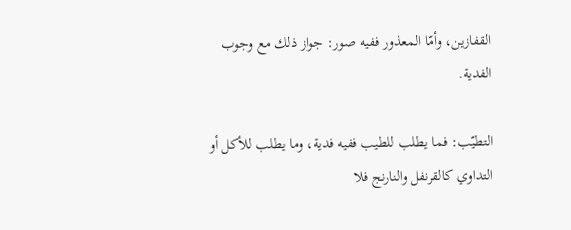القفازين، وأمّا المعذور ففيه صور: جواز ذلك مع وجوب الفدية.

التطيّب: فما يطلب للطيب ففيه فدية، وما يطلب للأكل أو التداوي كالقرنفل والنارنج فلا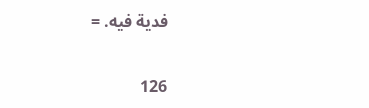فدیة فیه. =

126